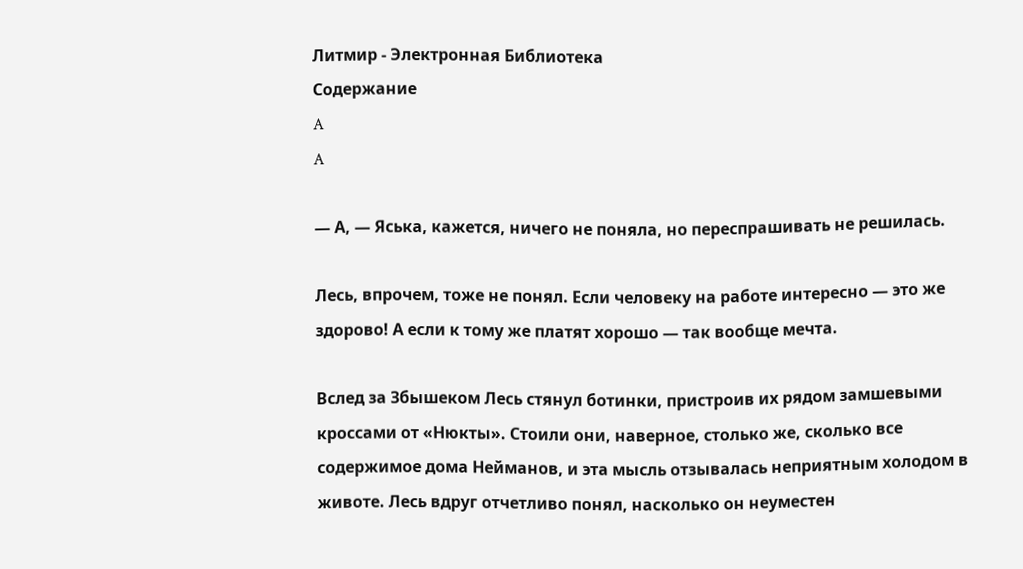Литмир - Электронная Библиотека
Содержание
A
A

— А, — Яська, кажется, ничего не поняла, но переспрашивать не решилась.

Лесь, впрочем, тоже не понял. Если человеку на работе интересно — это же здорово! А если к тому же платят хорошо — так вообще мечта.

Вслед за Збышеком Лесь стянул ботинки, пристроив их рядом замшевыми кроссами от «Нюкты». Стоили они, наверное, столько же, сколько все содержимое дома Нейманов, и эта мысль отзывалась неприятным холодом в животе. Лесь вдруг отчетливо понял, насколько он неуместен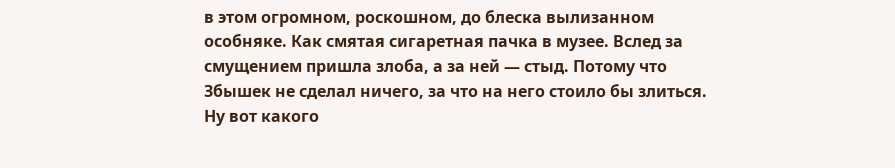в этом огромном, роскошном, до блеска вылизанном особняке. Как смятая сигаретная пачка в музее. Вслед за смущением пришла злоба, а за ней — стыд. Потому что Збышек не сделал ничего, за что на него стоило бы злиться. Ну вот какого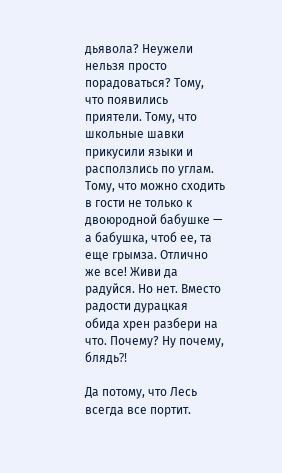дьявола? Неужели нельзя просто порадоваться? Тому, что появились приятели. Тому, что школьные шавки прикусили языки и расползлись по углам. Тому, что можно сходить в гости не только к двоюродной бабушке — а бабушка, чтоб ее, та еще грымза. Отлично же все! Живи да радуйся. Но нет. Вместо радости дурацкая обида хрен разбери на что. Почему? Ну почему, блядь⁈

Да потому, что Лесь всегда все портит.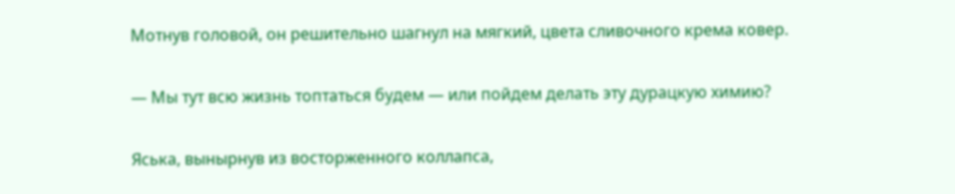Мотнув головой, он решительно шагнул на мягкий, цвета сливочного крема ковер.

— Мы тут всю жизнь топтаться будем — или пойдем делать эту дурацкую химию?

Яська, вынырнув из восторженного коллапса,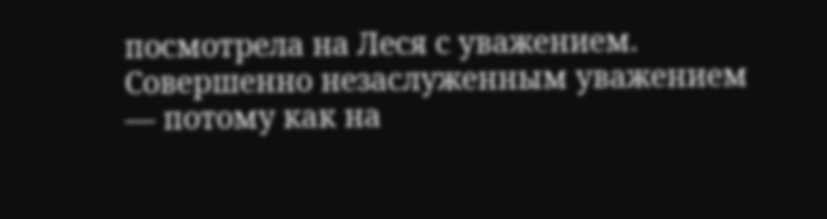посмотрела на Леся с уважением. Совершенно незаслуженным уважением — потому как на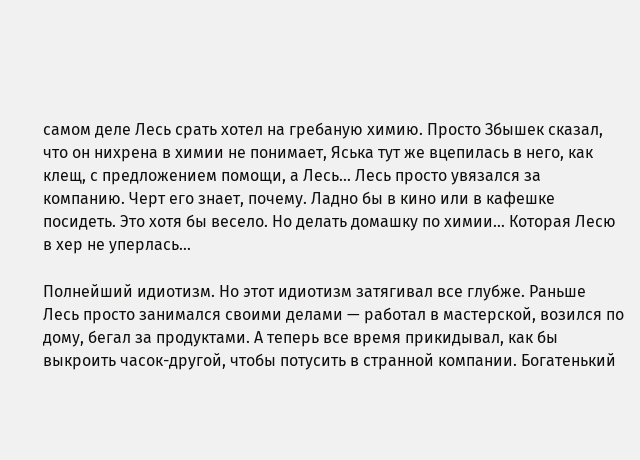самом деле Лесь срать хотел на гребаную химию. Просто Збышек сказал, что он нихрена в химии не понимает, Яська тут же вцепилась в него, как клещ, с предложением помощи, а Лесь… Лесь просто увязался за компанию. Черт его знает, почему. Ладно бы в кино или в кафешке посидеть. Это хотя бы весело. Но делать домашку по химии… Которая Лесю в хер не уперлась…

Полнейший идиотизм. Но этот идиотизм затягивал все глубже. Раньше Лесь просто занимался своими делами — работал в мастерской, возился по дому, бегал за продуктами. А теперь все время прикидывал, как бы выкроить часок-другой, чтобы потусить в странной компании. Богатенький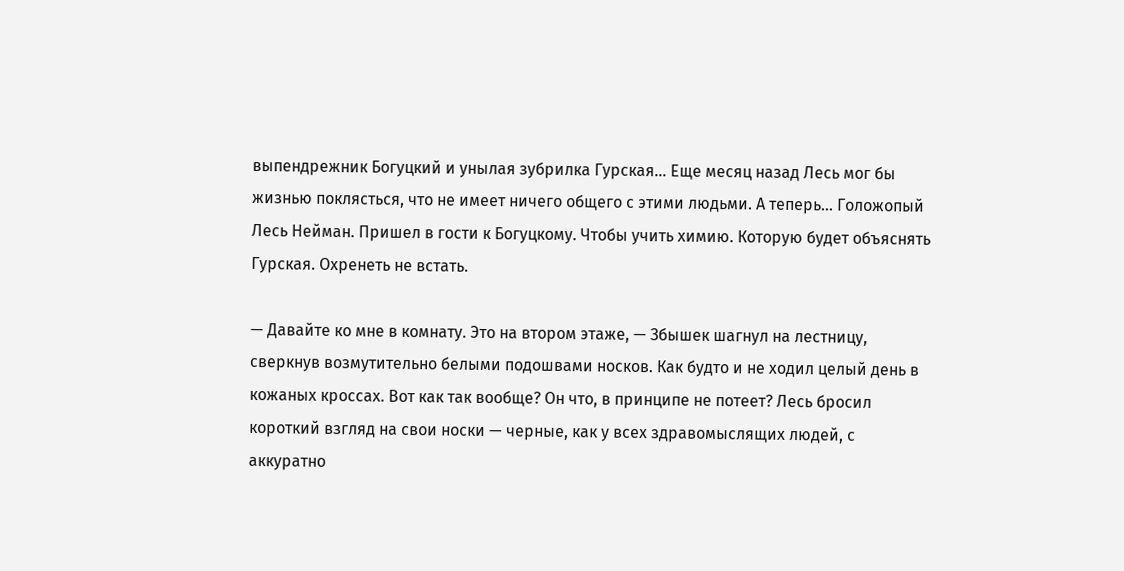выпендрежник Богуцкий и унылая зубрилка Гурская… Еще месяц назад Лесь мог бы жизнью поклясться, что не имеет ничего общего с этими людьми. А теперь… Голожопый Лесь Нейман. Пришел в гости к Богуцкому. Чтобы учить химию. Которую будет объяснять Гурская. Охренеть не встать.

— Давайте ко мне в комнату. Это на втором этаже, — Збышек шагнул на лестницу, сверкнув возмутительно белыми подошвами носков. Как будто и не ходил целый день в кожаных кроссах. Вот как так вообще? Он что, в принципе не потеет? Лесь бросил короткий взгляд на свои носки — черные, как у всех здравомыслящих людей, с аккуратно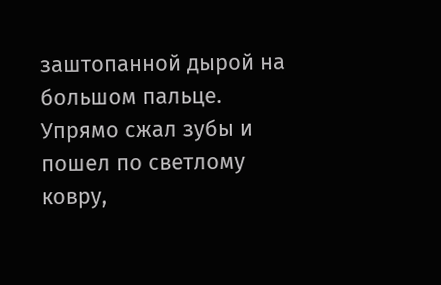заштопанной дырой на большом пальце. Упрямо сжал зубы и пошел по светлому ковру,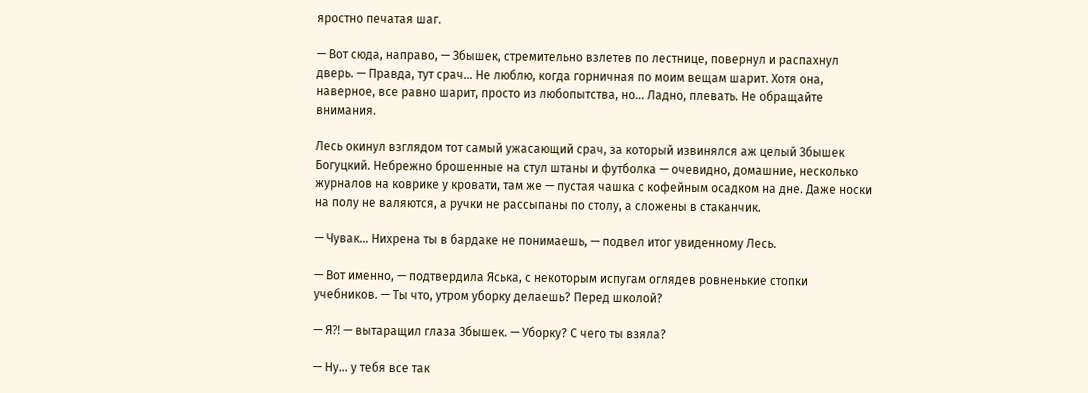яростно печатая шаг.

— Вот сюда, направо, — Збышек, стремительно взлетев по лестнице, повернул и распахнул дверь. — Правда, тут срач… Не люблю, когда горничная по моим вещам шарит. Хотя она, наверное, все равно шарит, просто из любопытства, но… Ладно, плевать. Не обращайте внимания.

Лесь окинул взглядом тот самый ужасающий срач, за который извинялся аж целый Збышек Богуцкий. Небрежно брошенные на стул штаны и футболка — очевидно, домашние, несколько журналов на коврике у кровати, там же — пустая чашка с кофейным осадком на дне. Даже носки на полу не валяются, а ручки не рассыпаны по столу, а сложены в стаканчик.

— Чувак… Нихрена ты в бардаке не понимаешь, — подвел итог увиденному Лесь.

— Вот именно, — подтвердила Яська, с некоторым испугам оглядев ровненькие стопки учебников. — Ты что, утром уборку делаешь? Перед школой?

— Я⁈ — вытаращил глаза Збышек. — Уборку? С чего ты взяла?

— Ну… у тебя все так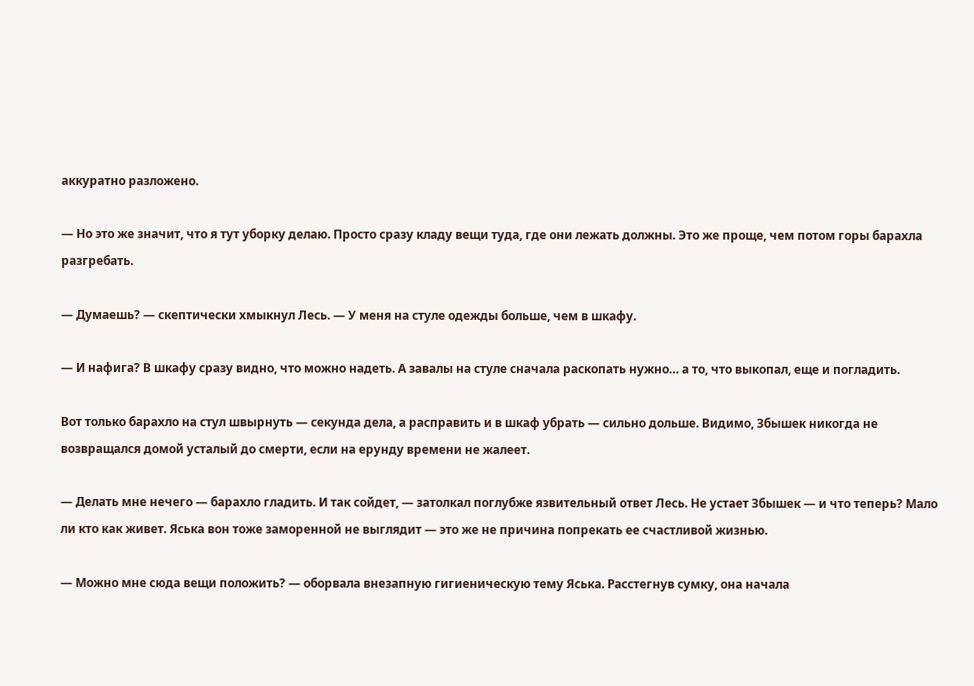аккуратно разложено.

— Но это же значит, что я тут уборку делаю. Просто сразу кладу вещи туда, где они лежать должны. Это же проще, чем потом горы барахла разгребать.

— Думаешь? — скептически хмыкнул Лесь. — У меня на стуле одежды больше, чем в шкафу.

— И нафига? В шкафу сразу видно, что можно надеть. А завалы на стуле сначала раскопать нужно… а то, что выкопал, еще и погладить.

Вот только барахло на стул швырнуть — секунда дела, а расправить и в шкаф убрать — сильно дольше. Видимо, Збышек никогда не возвращался домой усталый до смерти, если на ерунду времени не жалеет.

— Делать мне нечего — барахло гладить. И так сойдет, — затолкал поглубже язвительный ответ Лесь. Не устает Збышек — и что теперь? Мало ли кто как живет. Яська вон тоже заморенной не выглядит — это же не причина попрекать ее счастливой жизнью.

— Можно мне сюда вещи положить? — оборвала внезапную гигиеническую тему Яська. Расстегнув сумку, она начала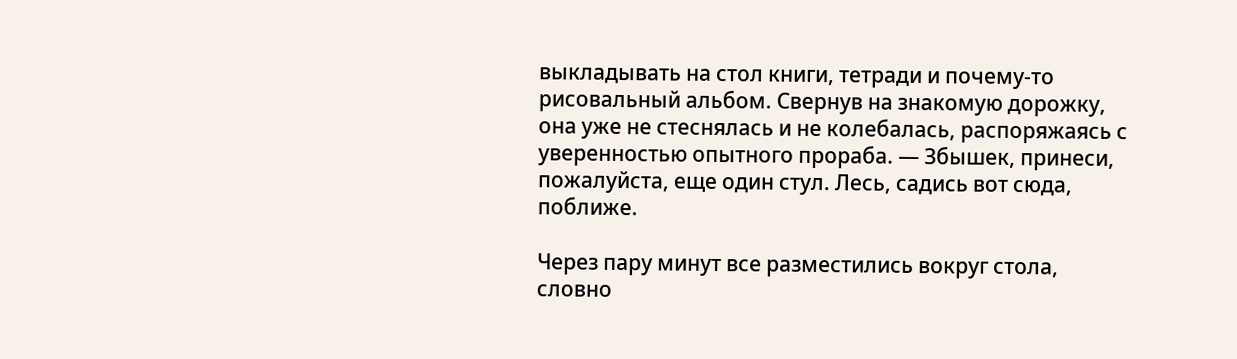выкладывать на стол книги, тетради и почему-то рисовальный альбом. Свернув на знакомую дорожку, она уже не стеснялась и не колебалась, распоряжаясь с уверенностью опытного прораба. — Збышек, принеси, пожалуйста, еще один стул. Лесь, садись вот сюда, поближе.

Через пару минут все разместились вокруг стола, словно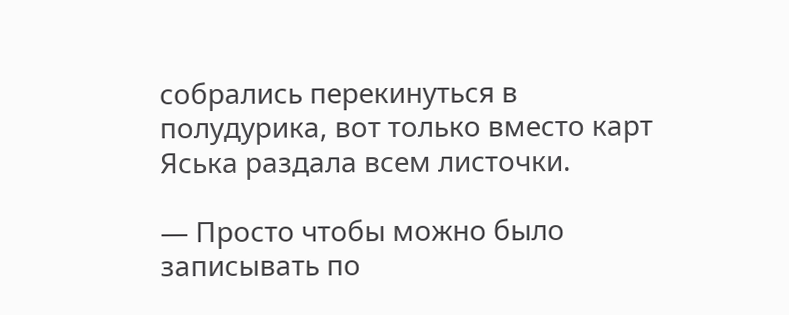собрались перекинуться в полудурика, вот только вместо карт Яська раздала всем листочки.

— Просто чтобы можно было записывать по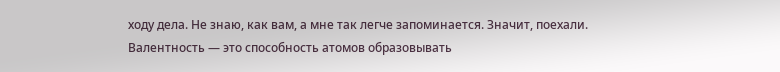ходу дела. Не знаю, как вам, а мне так легче запоминается. Значит, поехали. Валентность — это способность атомов образовывать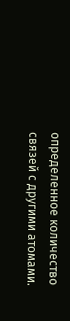определенное количество связей с другими атомами.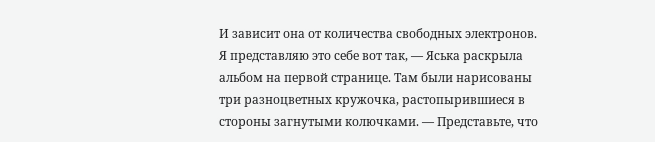И зависит она от количества свободных электронов. Я представляю это себе вот так, — Яська раскрыла альбом на первой странице. Там были нарисованы три разноцветных кружочка, растопырившиеся в стороны загнутыми колючками. — Представьте, что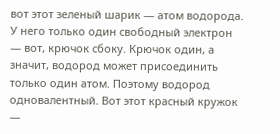вот этот зеленый шарик — атом водорода. У него только один свободный электрон — вот, крючок сбоку. Крючок один, а значит, водород может присоединить только один атом. Поэтому водород одновалентный. Вот этот красный кружок —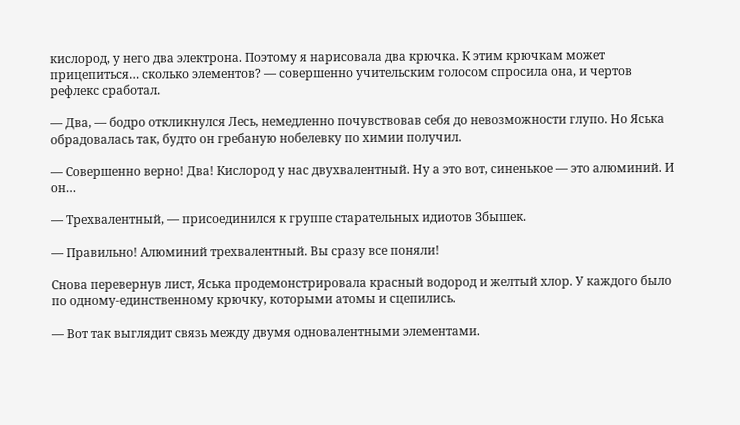кислород, у него два электрона. Поэтому я нарисовала два крючка. К этим крючкам может прицепиться… сколько элементов? — совершенно учительским голосом спросила она, и чертов рефлекс сработал.

— Два, — бодро откликнулся Лесь, немедленно почувствовав себя до невозможности глупо. Но Яська обрадовалась так, будто он гребаную нобелевку по химии получил.

— Совершенно верно! Два! Кислород у нас двухвалентный. Ну а это вот, синенькое — это алюминий. И он…

— Трехвалентный, — присоединился к группе старательных идиотов Збышек.

— Правильно! Алюминий трехвалентный. Вы сразу все поняли!

Снова перевернув лист, Яська продемонстрировала красный водород и желтый хлор. У каждого было по одному-единственному крючку, которыми атомы и сцепились.

— Вот так выглядит связь между двумя одновалентными элементами.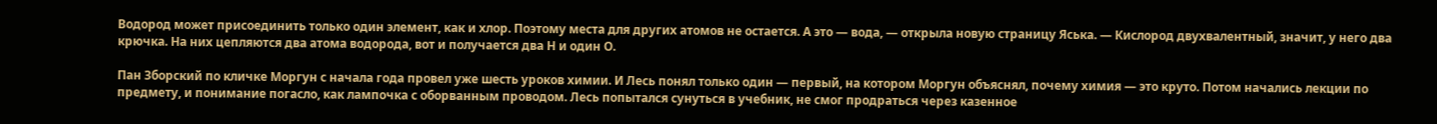Водород может присоединить только один элемент, как и хлор. Поэтому места для других атомов не остается. А это — вода, — открыла новую страницу Яська. — Кислород двухвалентный, значит, у него два крючка. На них цепляются два атома водорода, вот и получается два Н и один О.

Пан Зборский по кличке Моргун с начала года провел уже шесть уроков химии. И Лесь понял только один — первый, на котором Моргун объяснял, почему химия — это круто. Потом начались лекции по предмету, и понимание погасло, как лампочка с оборванным проводом. Лесь попытался сунуться в учебник, не смог продраться через казенное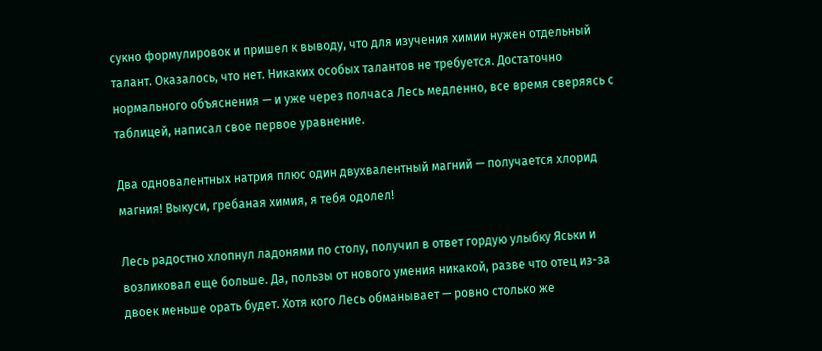сукно формулировок и пришел к выводу, что для изучения химии нужен отдельный талант. Оказалось, что нет. Никаких особых талантов не требуется. Достаточно нормального объяснения — и уже через полчаса Лесь медленно, все время сверяясь с таблицей, написал свое первое уравнение.

Два одновалентных натрия плюс один двухвалентный магний — получается хлорид магния! Выкуси, гребаная химия, я тебя одолел!

Лесь радостно хлопнул ладонями по столу, получил в ответ гордую улыбку Яськи и возликовал еще больше. Да, пользы от нового умения никакой, разве что отец из-за двоек меньше орать будет. Хотя кого Лесь обманывает — ровно столько же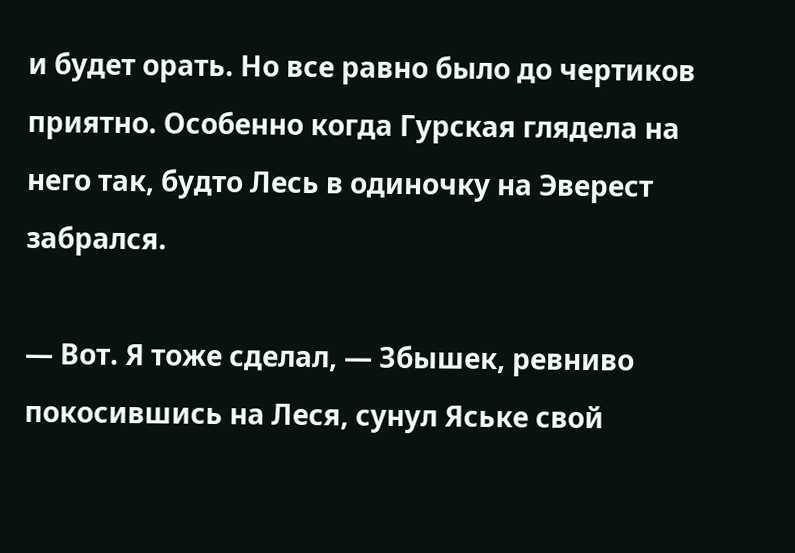и будет орать. Но все равно было до чертиков приятно. Особенно когда Гурская глядела на него так, будто Лесь в одиночку на Эверест забрался.

— Вот. Я тоже сделал, — Збышек, ревниво покосившись на Леся, сунул Яське свой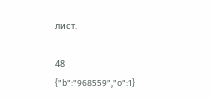лист.

48
{"b":"968559","o":1}